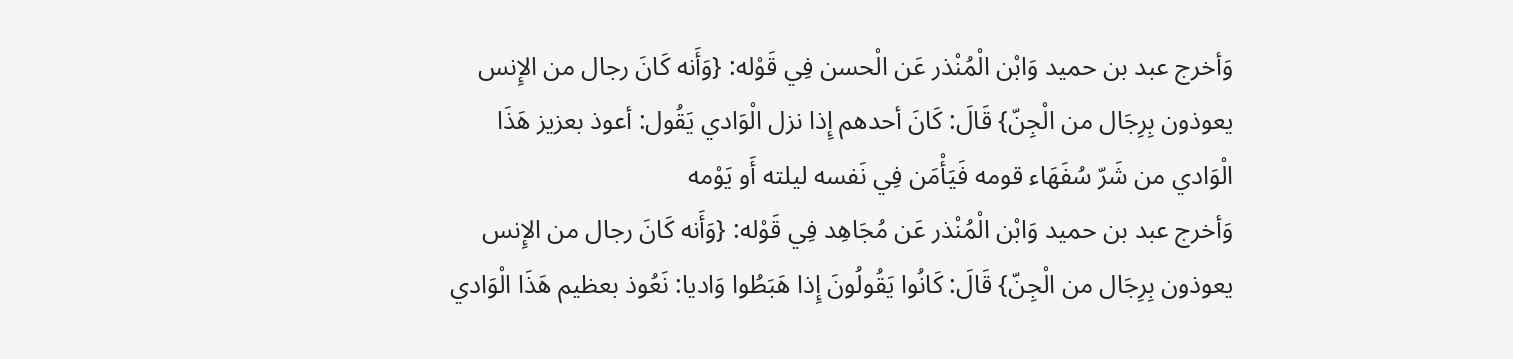وَأخرج عبد بن حميد وَابْن الْمُنْذر عَن الْحسن فِي قَوْله: {وَأَنه كَانَ رجال من الإِنس يعوذون بِرِجَال من الْجِنّ} قَالَ: كَانَ أحدهم إِذا نزل الْوَادي يَقُول: أعوذ بعزيز هَذَا الْوَادي من شَرّ سُفَهَاء قومه فَيَأْمَن فِي نَفسه ليلته أَو يَوْمه
وَأخرج عبد بن حميد وَابْن الْمُنْذر عَن مُجَاهِد فِي قَوْله: {وَأَنه كَانَ رجال من الإِنس يعوذون بِرِجَال من الْجِنّ} قَالَ: كَانُوا يَقُولُونَ إِذا هَبَطُوا وَاديا: نَعُوذ بعظيم هَذَا الْوَادي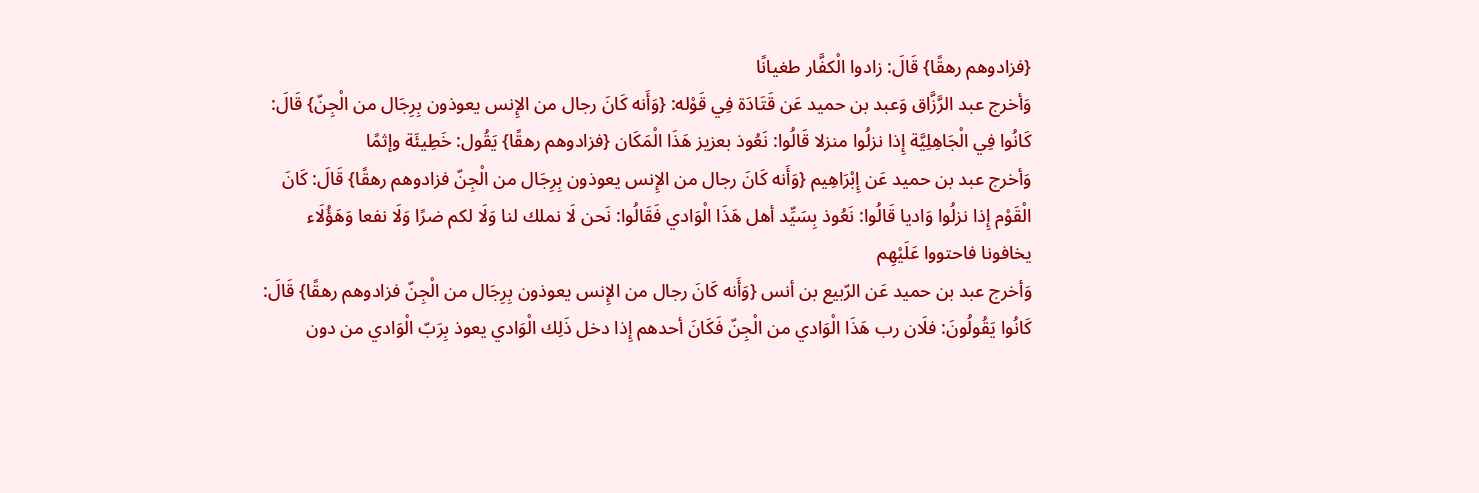{فزادوهم رهقًا} قَالَ: زادوا الْكفَّار طغيانًا
وَأخرج عبد الرَّزَّاق وَعبد بن حميد عَن قَتَادَة فِي قَوْله: {وَأَنه كَانَ رجال من الإِنس يعوذون بِرِجَال من الْجِنّ} قَالَ: كَانُوا فِي الْجَاهِلِيَّة إِذا نزلُوا منزلا قَالُوا: نَعُوذ بعزيز هَذَا الْمَكَان {فزادوهم رهقًا} يَقُول: خَطِيئَة وإثمًا
وَأخرج عبد بن حميد عَن إِبْرَاهِيم {وَأَنه كَانَ رجال من الإِنس يعوذون بِرِجَال من الْجِنّ فزادوهم رهقًا} قَالَ: كَانَ الْقَوْم إِذا نزلُوا وَاديا قَالُوا: نَعُوذ بِسَيِّد أهل هَذَا الْوَادي فَقَالُوا: نَحن لَا نملك لنا وَلَا لكم ضرًا وَلَا نفعا وَهَؤُلَاء يخافونا فاحتووا عَلَيْهِم
وَأخرج عبد بن حميد عَن الرّبيع بن أنس {وَأَنه كَانَ رجال من الإِنس يعوذون بِرِجَال من الْجِنّ فزادوهم رهقًا} قَالَ: كَانُوا يَقُولُونَ: فلَان رب هَذَا الْوَادي من الْجِنّ فَكَانَ أحدهم إِذا دخل ذَلِك الْوَادي يعوذ بِرَبّ الْوَادي من دون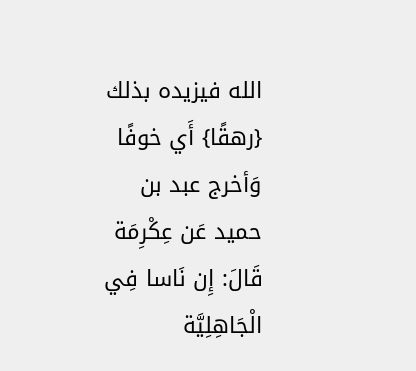الله فيزيده بذلك {رهقًا} أَي خوفًا
وَأخرج عبد بن حميد عَن عِكْرِمَة قَالَ: إِن نَاسا فِي الْجَاهِلِيَّة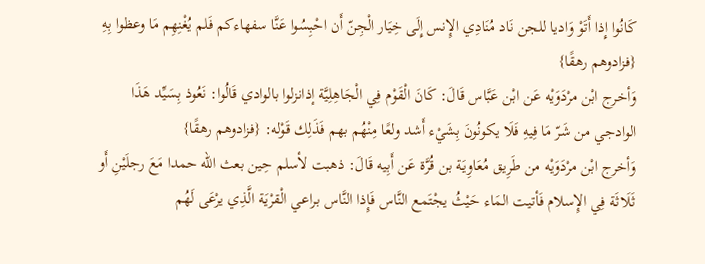كَانُوا إِذا أَتَوْ وَاديا للجن نَاد مُنَادِي الإِنس إِلَى خِيَار الْجِنّ أَن احْبِسُوا عَنَّا سفهاءكم فَلم يُغْنِهِم مَا وعظوا بِهِ {فزادوهم رهقًا}
وَأخرج ابْن مرْدَوَيْه عَن ابْن عَبَّاس قَالَ: كَانَ الْقَوْم فِي الْجَاهِلِيَّة إذانزلوا بالوادي قَالُوا: نَعُوذ بِسَيِّد هَذَا الوادجي من شَرّ مَا فِيهِ فَلَا يكونُونَ بِشَيْء أَشد ولعًا مِنْهُم بهم فَذَلِك قَوْله: {فزادوهم رهقًا}
وَأخرج ابْن مرْدَوَيْه من طَرِيق مُعَاوِيَة بن قُرَّة عَن أَبِيه قَالَ: ذهبت لأسلم حِين بعث الله حمدا مَعَ رجلَيْنِ أَو ثَلَاثَة فِي الإِسلام فَأتيت المَاء حَيْثُ يجْتَمع النَّاس فَإِذا النَّاس براعي الْقرْيَة الَّذِي يرْعَى لَهُم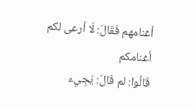أغنامهم فَقَالَ: لَا أرعى لكم أغنامكم
قَالُوا: لم قَالَ: يَجِيء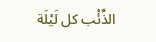الذِّئْب كل لَيْلَة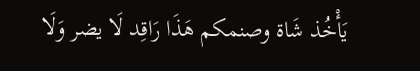يَأْخُذ شَاة وصنمكم هَذَا رَاقِد لَا يضر وَلَا